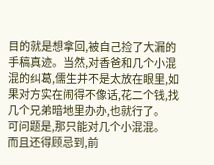目的就是想拿回,被自己捡了大漏的手稿真迹。当然,对香爸和几个小混混的纠葛,儒生并不是太放在眼里,如果对方实在闹得不像话,花二个钱,找几个兄弟暗地里办办,也就行了。
可问题是,那只能对几个小混混。
而且还得顾忌到,前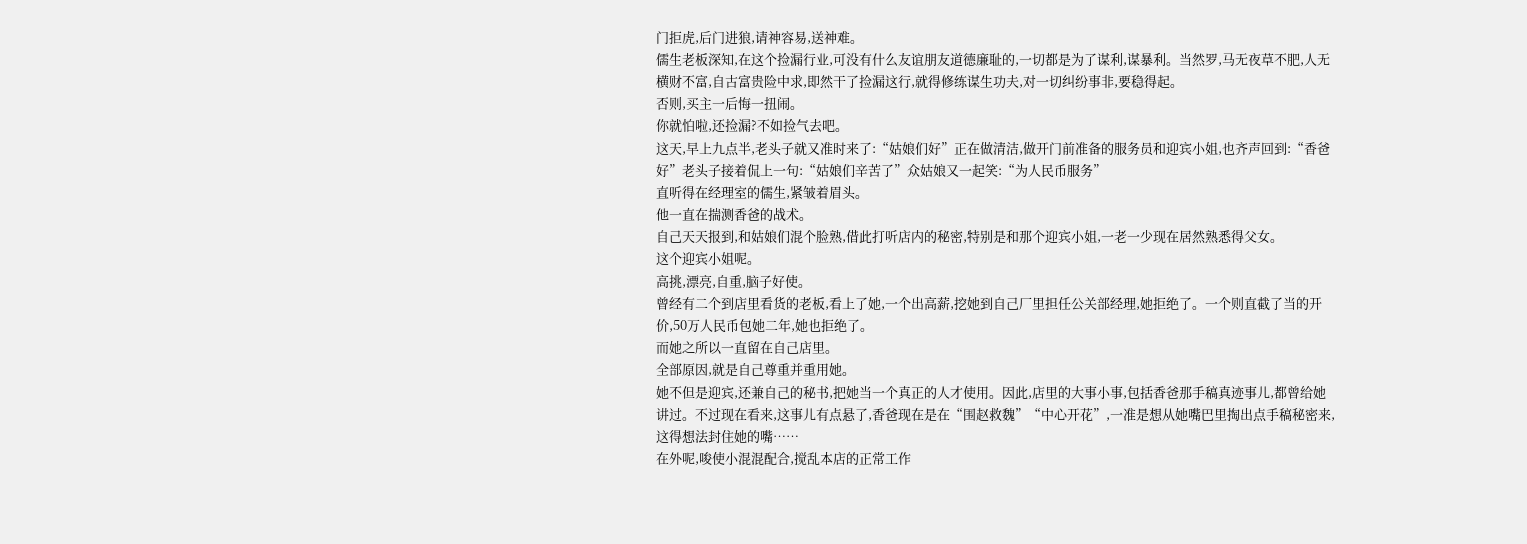门拒虎,后门进狼,请神容易,送神难。
儒生老板深知,在这个捡漏行业,可没有什么友谊朋友道德廉耻的,一切都是为了谋利,谋暴利。当然罗,马无夜草不肥,人无横财不富,自古富贵险中求,即然干了捡漏这行,就得修练谋生功夫,对一切纠纷事非,要稳得起。
否则,买主一后悔一扭闹。
你就怕啦,还捡漏?不如捡气去吧。
这天,早上九点半,老头子就又准时来了:“姑娘们好”正在做清洁,做开门前准备的服务员和迎宾小姐,也齐声回到:“香爸好”老头子接着侃上一句:“姑娘们辛苦了”众姑娘又一起笑:“为人民币服务”
直听得在经理室的儒生,紧皱着眉头。
他一直在揣测香爸的战术。
自己天天报到,和姑娘们混个脸熟,借此打听店内的秘密,特别是和那个迎宾小姐,一老一少现在居然熟悉得父女。
这个迎宾小姐呢。
高挑,漂亮,自重,脑子好使。
曾经有二个到店里看货的老板,看上了她,一个出高薪,挖她到自己厂里担任公关部经理,她拒绝了。一个则直截了当的开价,50万人民币包她二年,她也拒绝了。
而她之所以一直留在自己店里。
全部原因,就是自己尊重并重用她。
她不但是迎宾,还兼自己的秘书,把她当一个真正的人才使用。因此,店里的大事小事,包括香爸那手稿真迹事儿,都曾给她讲过。不过现在看来,这事儿有点悬了,香爸现在是在“围赵救魏”“中心开花”,一准是想从她嘴巴里掏出点手稿秘密来,这得想法封住她的嘴……
在外呢,唆使小混混配合,搅乱本店的正常工作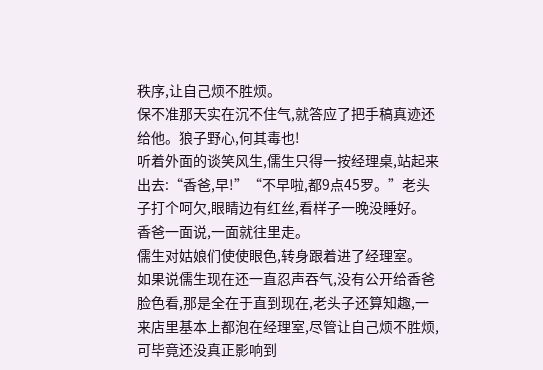秩序,让自己烦不胜烦。
保不准那天实在沉不住气,就答应了把手稿真迹还给他。狼子野心,何其毒也!
听着外面的谈笑风生,儒生只得一按经理桌,站起来出去:“香爸,早!”“不早啦,都9点45罗。”老头子打个呵欠,眼睛边有红丝,看样子一晚没睡好。
香爸一面说,一面就往里走。
儒生对姑娘们使使眼色,转身跟着进了经理室。
如果说儒生现在还一直忍声吞气,没有公开给香爸脸色看,那是全在于直到现在,老头子还算知趣,一来店里基本上都泡在经理室,尽管让自己烦不胜烦,可毕竟还没真正影响到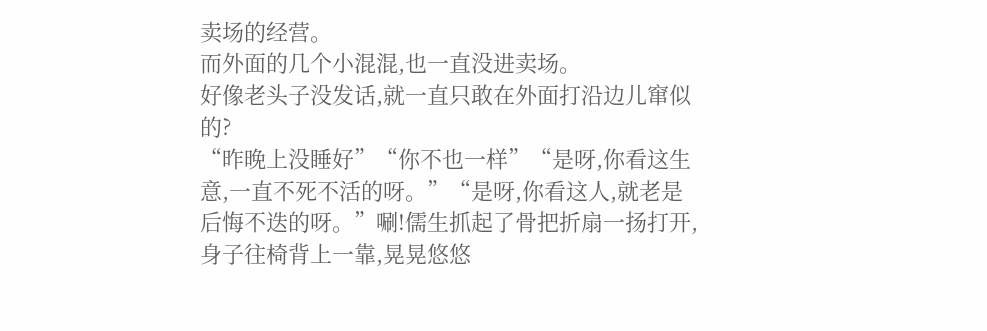卖场的经营。
而外面的几个小混混,也一直没进卖场。
好像老头子没发话,就一直只敢在外面打沿边儿窜似的?
“昨晚上没睡好”“你不也一样”“是呀,你看这生意,一直不死不活的呀。”“是呀,你看这人,就老是后悔不迭的呀。”唰!儒生抓起了骨把折扇一扬打开,身子往椅背上一靠,晃晃悠悠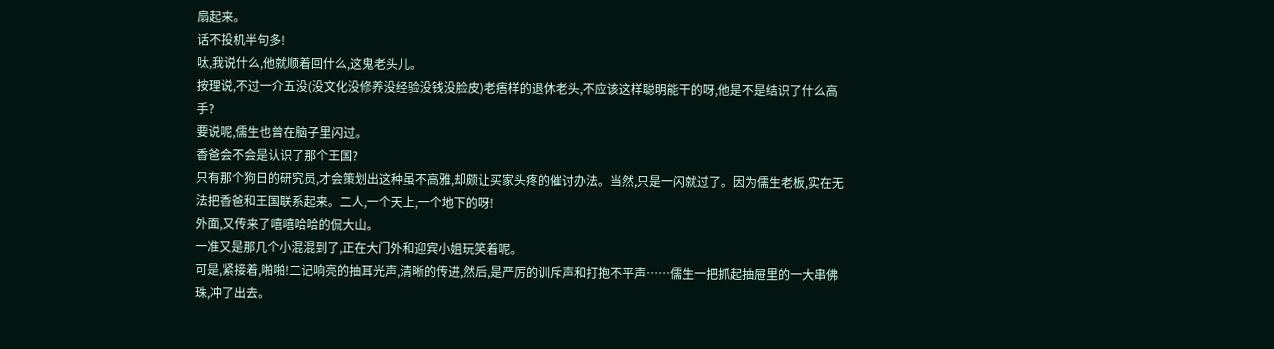扇起来。
话不投机半句多!
呔,我说什么,他就顺着回什么,这鬼老头儿。
按理说,不过一介五没(没文化没修养没经验没钱没脸皮)老痦样的退休老头,不应该这样聪明能干的呀,他是不是结识了什么高手?
要说呢,儒生也曾在脑子里闪过。
香爸会不会是认识了那个王国?
只有那个狗日的研究员,才会策划出这种虽不高雅,却颇让买家头疼的催讨办法。当然,只是一闪就过了。因为儒生老板,实在无法把香爸和王国联系起来。二人,一个天上,一个地下的呀!
外面,又传来了嘻嘻哈哈的侃大山。
一准又是那几个小混混到了,正在大门外和迎宾小姐玩笑着呢。
可是,紧接着,啪啪!二记响亮的抽耳光声,清晰的传进,然后,是严厉的训斥声和打抱不平声……儒生一把抓起抽屉里的一大串佛珠,冲了出去。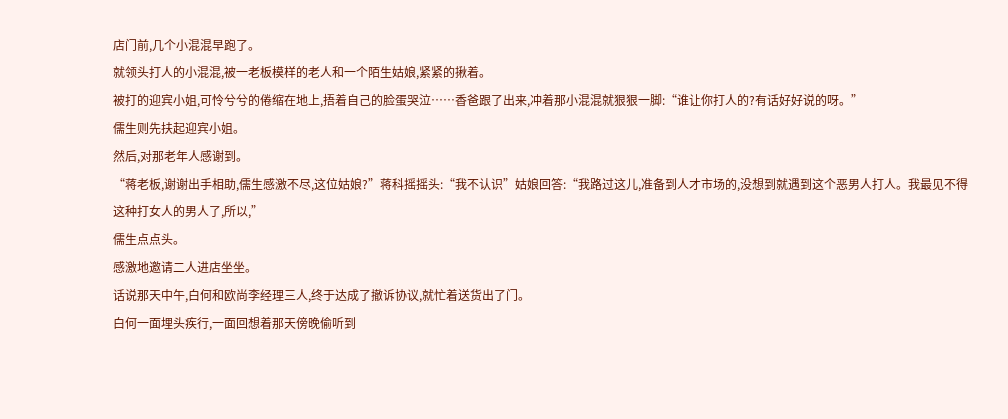店门前,几个小混混早跑了。
就领头打人的小混混,被一老板模样的老人和一个陌生姑娘,紧紧的揪着。
被打的迎宾小姐,可怜兮兮的倦缩在地上,捂着自己的脸蛋哭泣……香爸跟了出来,冲着那小混混就狠狠一脚:“谁让你打人的?有话好好说的呀。”
儒生则先扶起迎宾小姐。
然后,对那老年人感谢到。
“蒋老板,谢谢出手相助,儒生感激不尽,这位姑娘?”蒋科摇摇头:“我不认识”姑娘回答:“我路过这儿,准备到人才市场的,没想到就遇到这个恶男人打人。我最见不得这种打女人的男人了,所以,”
儒生点点头。
感激地邀请二人进店坐坐。
话说那天中午,白何和欧尚李经理三人,终于达成了撤诉协议,就忙着送货出了门。
白何一面埋头疾行,一面回想着那天傍晚偷听到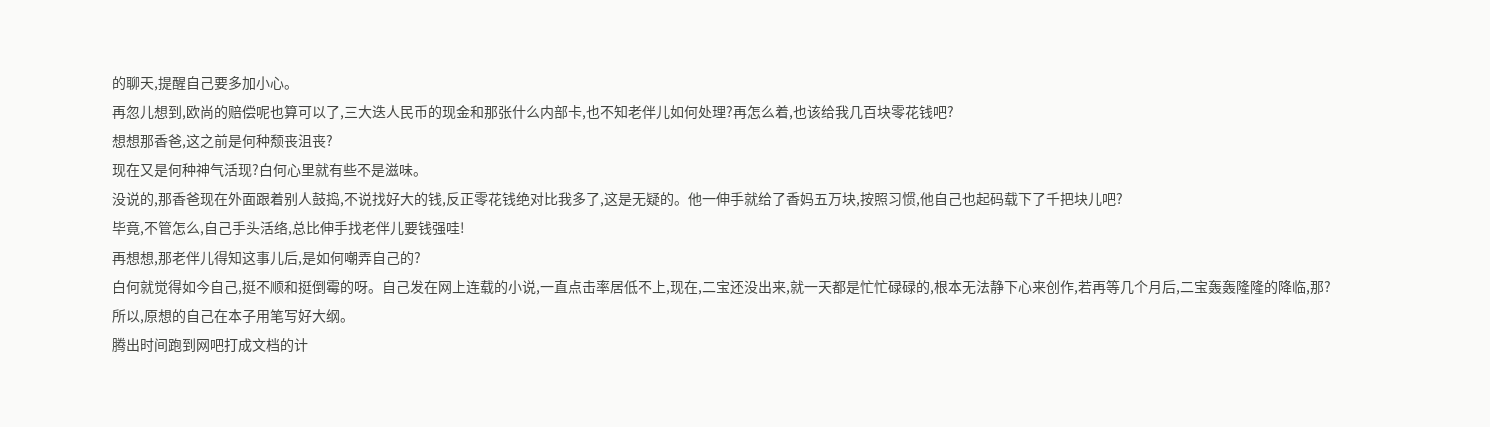的聊天,提醒自己要多加小心。
再忽儿想到,欧尚的赔偿呢也算可以了,三大迭人民币的现金和那张什么内部卡,也不知老伴儿如何处理?再怎么着,也该给我几百块零花钱吧?
想想那香爸,这之前是何种颓丧沮丧?
现在又是何种神气活现?白何心里就有些不是滋味。
没说的,那香爸现在外面跟着别人鼓捣,不说找好大的钱,反正零花钱绝对比我多了,这是无疑的。他一伸手就给了香妈五万块,按照习惯,他自己也起码载下了千把块儿吧?
毕竟,不管怎么,自己手头活络,总比伸手找老伴儿要钱强哇!
再想想,那老伴儿得知这事儿后,是如何嘲弄自己的?
白何就觉得如今自己,挺不顺和挺倒霉的呀。自己发在网上连载的小说,一直点击率居低不上,现在,二宝还没出来,就一天都是忙忙碌碌的,根本无法静下心来创作,若再等几个月后,二宝轰轰隆隆的降临,那?
所以,原想的自己在本子用笔写好大纲。
腾出时间跑到网吧打成文档的计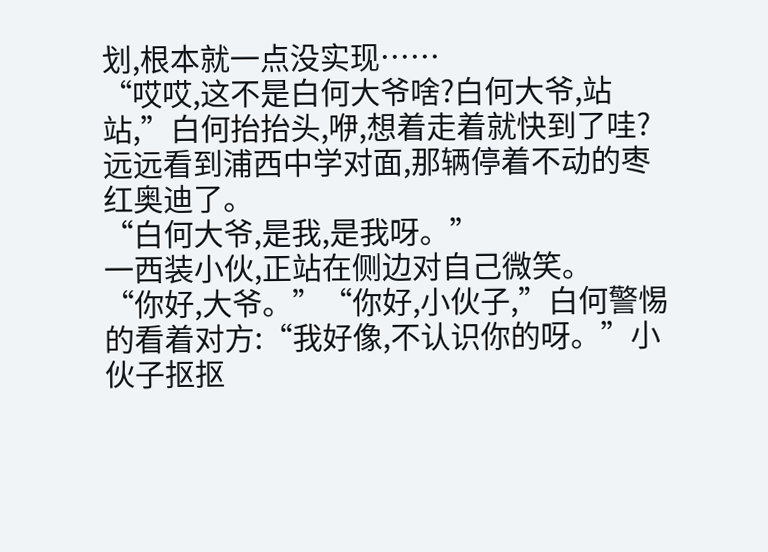划,根本就一点没实现……
“哎哎,这不是白何大爷啥?白何大爷,站站,”白何抬抬头,咿,想着走着就快到了哇?远远看到浦西中学对面,那辆停着不动的枣红奥迪了。
“白何大爷,是我,是我呀。”
一西装小伙,正站在侧边对自己微笑。
“你好,大爷。”“你好,小伙子,”白何警惕的看着对方:“我好像,不认识你的呀。”小伙子抠抠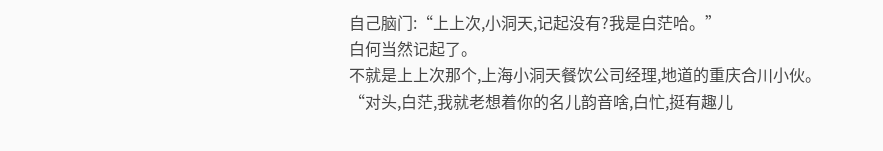自己脑门:“上上次,小洞天,记起没有?我是白茫哈。”
白何当然记起了。
不就是上上次那个,上海小洞天餐饮公司经理,地道的重庆合川小伙。
“对头,白茫,我就老想着你的名儿韵音啥,白忙,挺有趣儿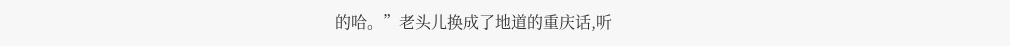的哈。”老头儿换成了地道的重庆话,听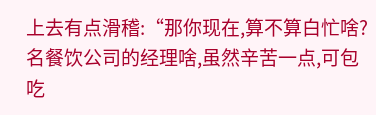上去有点滑稽:“那你现在,算不算白忙啥?名餐饮公司的经理啥,虽然辛苦一点,可包吃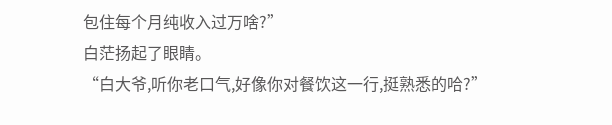包住每个月纯收入过万啥?”
白茫扬起了眼睛。
“白大爷,听你老口气,好像你对餐饮这一行,挺熟悉的哈?”